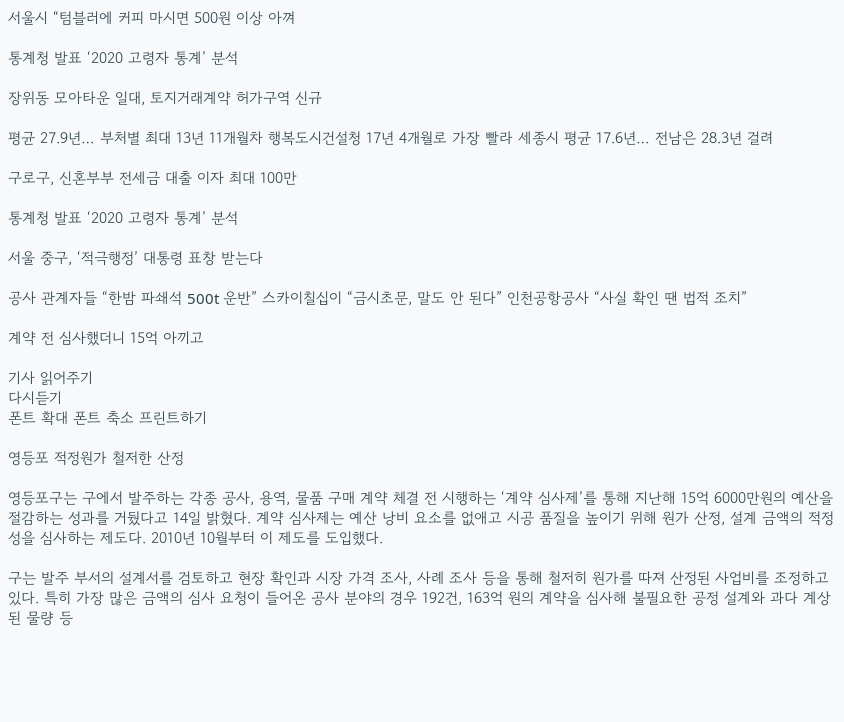서울시 “텀블러에 커피 마시면 500원 이상 아껴

통계청 발표 ‘2020 고령자 통계’ 분석

장위동 모아타운 일대, 토지거래계약 허가구역 신규

평균 27.9년… 부처별 최대 13년 11개월차 행복도시건설청 17년 4개월로 가장 빨라 세종시 평균 17.6년… 전남은 28.3년 걸려

구로구, 신혼부부 전세금 대출 이자 최대 100만

통계청 발표 ‘2020 고령자 통계’ 분석

서울 중구, ‘적극행정’ 대통령 표창 받는다

공사 관계자들 “한밤 파쇄석 500t 운반” 스카이칠십이 “금시초문, 말도 안 된다” 인천공항공사 “사실 확인 땐 법적 조치”

계약 전 심사했더니 15억 아끼고

기사 읽어주기
다시듣기
폰트 확대 폰트 축소 프린트하기

영등포 적정원가 철저한 산정

영등포구는 구에서 발주하는 각종 공사, 용역, 물품 구매 계약 체결 전 시행하는 ‘계약 심사제’를 통해 지난해 15억 6000만원의 예산을 절감하는 성과를 거뒀다고 14일 밝혔다. 계약 심사제는 예산 낭비 요소를 없애고 시공 품질을 높이기 위해 원가 산정, 설계 금액의 적정성을 심사하는 제도다. 2010년 10월부터 이 제도를 도입했다.

구는 발주 부서의 설계서를 검토하고 현장 확인과 시장 가격 조사, 사례 조사 등을 통해 철저히 원가를 따져 산정된 사업비를 조정하고 있다. 특히 가장 많은 금액의 심사 요청이 들어온 공사 분야의 경우 192건, 163억 원의 계약을 심사해 불필요한 공정 설계와 과다 계상된 물량 등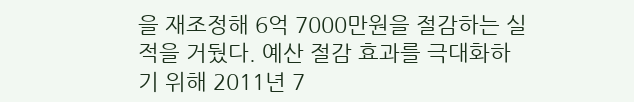을 재조정해 6억 7000만원을 절감하는 실적을 거뒀다. 예산 절감 효과를 극대화하기 위해 2011년 7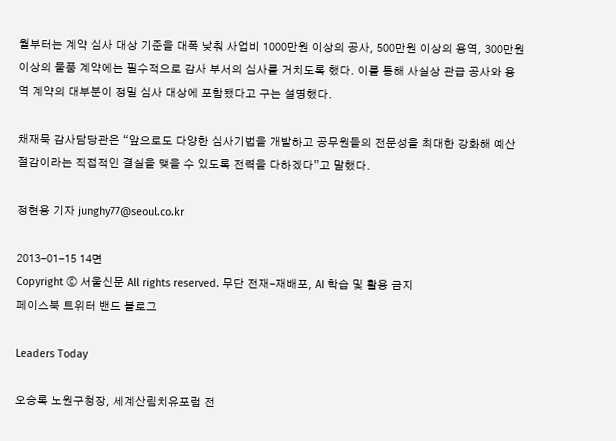월부터는 계약 심사 대상 기준을 대폭 낮춰 사업비 1000만원 이상의 공사, 500만원 이상의 용역, 300만원 이상의 물품 계약에는 필수적으로 감사 부서의 심사를 거치도록 했다. 이를 통해 사실상 관급 공사와 용역 계약의 대부분이 정밀 심사 대상에 포함됐다고 구는 설명했다.

채재묵 감사담당관은 “앞으로도 다양한 심사기법을 개발하고 공무원들의 전문성을 최대한 강화해 예산 절감이라는 직접적인 결실을 맺을 수 있도록 전력을 다하겠다”고 말했다.

정현용 기자 junghy77@seoul.co.kr

2013-01-15 14면
Copyright ⓒ 서울신문 All rights reserved. 무단 전재-재배포, AI 학습 및 활용 금지
페이스북 트위터 밴드 블로그

Leaders Today

오승록 노원구청장, 세계산림치유포럼 전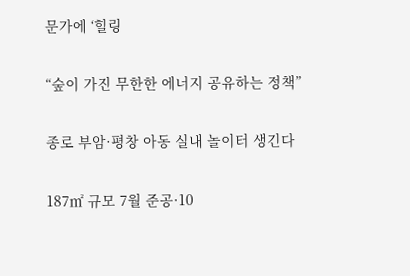문가에 ‘힐링

“숲이 가진 무한한 에너지 공유하는 정책”

종로 부암·평창 아동 실내 놀이터 생긴다

187㎡ 규모 7월 준공·10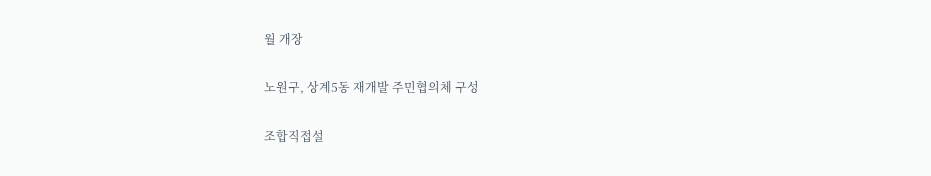월 개장

노원구, 상계5동 재개발 주민협의체 구성

조합직접설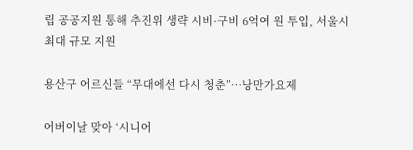립 공공지원 통해 추진위 생략 시비·구비 6억여 원 투입, 서울시 최대 규모 지원

용산구 어르신들 “무대에선 다시 청춘”…낭만가요제

어버이날 맞아 ‘시니어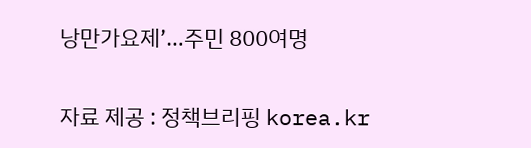낭만가요제’…주민 800여명

자료 제공 : 정책브리핑 korea.kr